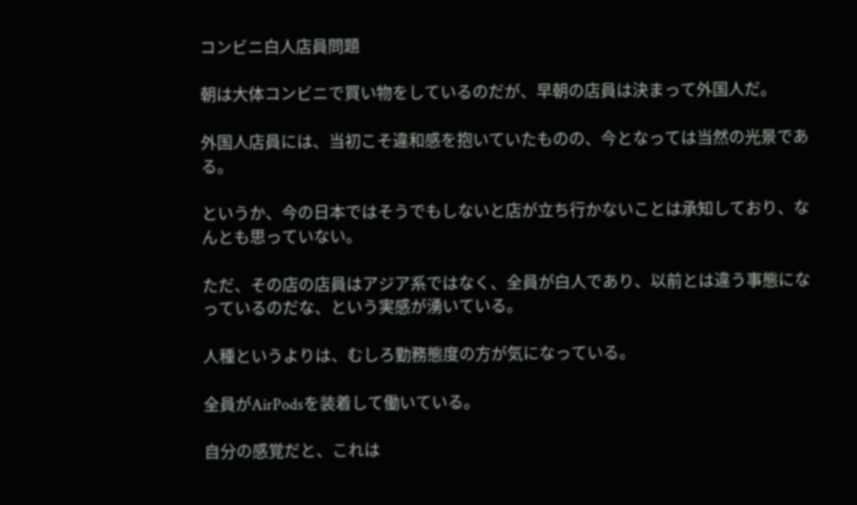コンビニ白人店員問題

朝は大体コンビニで買い物をしているのだが、早朝の店員は決まって外国人だ。

外国人店員には、当初こそ違和感を抱いていたものの、今となっては当然の光景である。

というか、今の日本ではそうでもしないと店が立ち行かないことは承知しており、なんとも思っていない。

ただ、その店の店員はアジア系ではなく、全員が白人であり、以前とは違う事態になっているのだな、という実感が湧いている。

人種というよりは、むしろ勤務態度の方が気になっている。

全員がAirPodsを装着して働いている。

自分の感覚だと、これは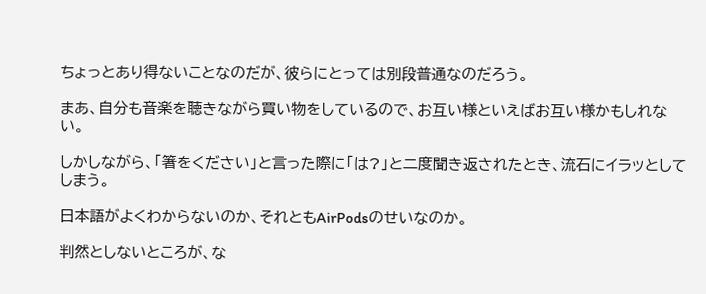ちょっとあり得ないことなのだが、彼らにとっては別段普通なのだろう。

まあ、自分も音楽を聴きながら買い物をしているので、お互い様といえばお互い様かもしれない。

しかしながら、「箸をください」と言った際に「は?」と二度聞き返されたとき、流石にイラッとしてしまう。

日本語がよくわからないのか、それともAirPodsのせいなのか。

判然としないところが、な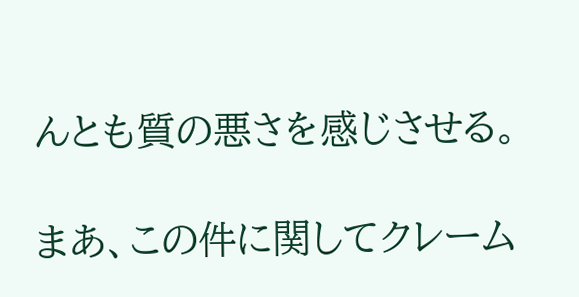んとも質の悪さを感じさせる。

まあ、この件に関してクレーム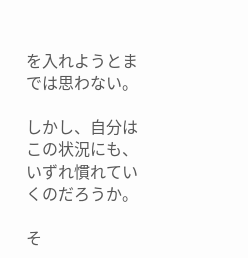を入れようとまでは思わない。

しかし、自分はこの状況にも、いずれ慣れていくのだろうか。

そ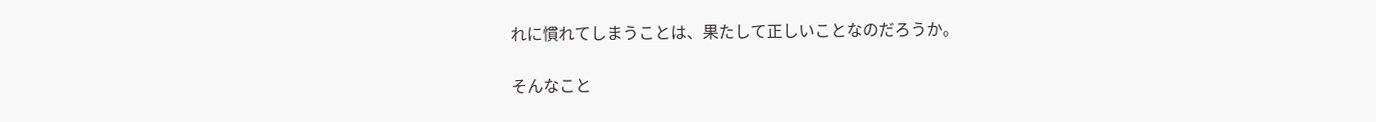れに慣れてしまうことは、果たして正しいことなのだろうか。

そんなこと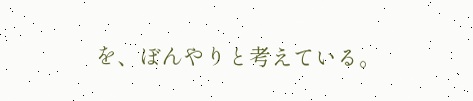を、ぼんやりと考えている。